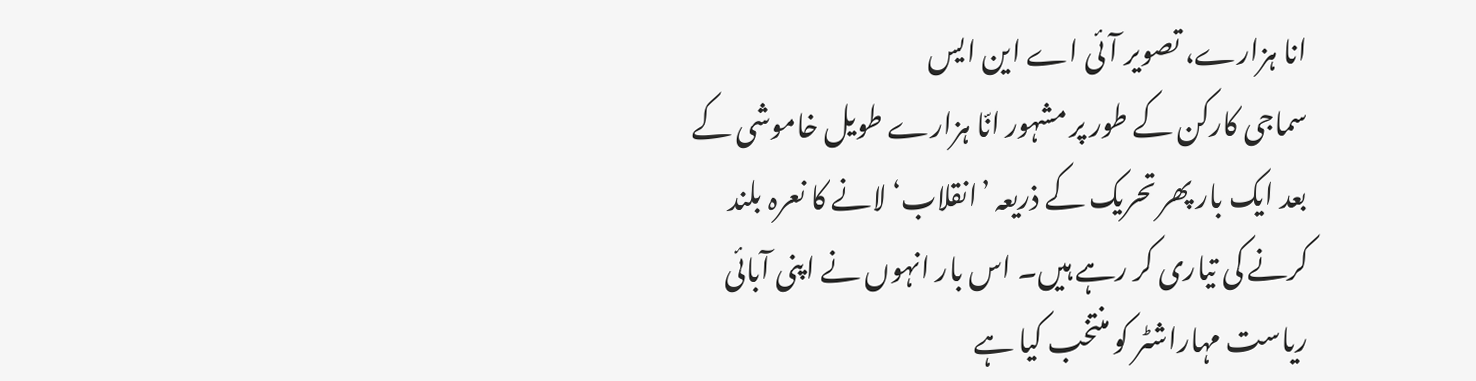انا ہزارے، تصویر آئی اے این ایس
سماجی کارکن کے طور پر مشہور انّا ہزارے طویل خاموشی کے بعد ایک بار پھر تحریک کے ذریعہ ’انقلاب‘ لانے کا نعرہ بلند کرنے کی تیاری کر رہے ہیں۔ اس بار انہوں نے اپنی آبائی ریاست مہاراشٹر کو منتخب کیا ہے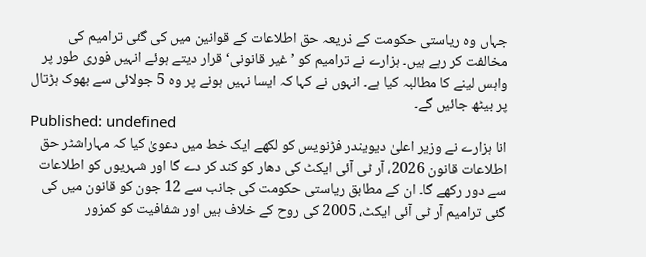جہاں وہ ریاستی حکومت کے ذریعہ حق اطلاعات کے قوانین میں کی گئی ترامیم کی مخالفت کر رہے ہیں۔ ہزارے نے ترامیم کو ’غیر قانونی‘ قرار دیتے ہوئے انہیں فوری طور پر واہس لینے کا مطالبہ کیا ہے۔ انہوں نے کہا کہ ایسا نہیں ہونے پر وہ 5 جولائی سے بھوک ہڑتال پر بیٹھ جائیں گے۔
Published: undefined
انا ہزارے نے وزیر اعلیٰ دیویندر فڑنویس کو لکھے ایک خط میں دعویٰ کیا کہ مہاراشٹر حق اطلاعات قانون 2026، آر ٹی آئی ایکٹ کی دھار کو کند کر دے گا اور شہریوں کو اطلاعات سے دور رکھے گا۔ ان کے مطابق ریاستی حکومت کی جانب سے 12 جون کو قانون میں کی گئی ترامیم آر ٹی آئی ایکٹ، 2005 کی روح کے خلاف ہیں اور شفافیت کو کمزور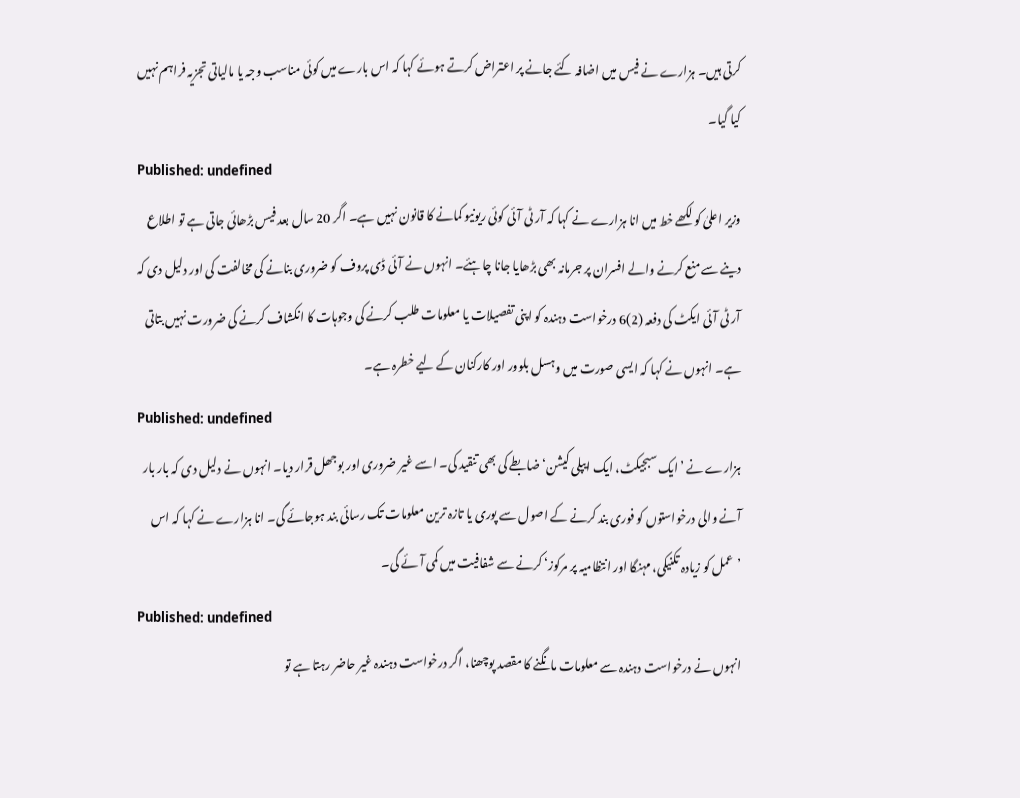کرتی ہیں۔ ہزارے نے فیس میں اضافہ کئے جانے پر اعتراض کرتے ہوئے کہا کہ اس بارے میں کوئی مناسب وجہ یا مالیاتی تجزیہ فراہم نہیں کیا گیا۔
Published: undefined
وزیر اعلیٰ کو لکھے خط میں انا ہزارے نے کہا کہ آر ٹی آئی کوئی ریونیو کمانے کا قانون نہیں ہے۔ اگر 20 سال بعد فیس بڑھائی جاتی ہے تو اطلاع دینے سے منع کرنے والے افسران پر جرمانہ بھی بڑھایا جانا چاہئے۔ انہوں نے آئی ڈی پروف کو ضروری بنانے کی مخالفت کی اور دلیل دی کہ آر ٹی آئی ایکٹ کی دفعہ (2)6 درخواست دہندہ کو اپنی تفصیلات یا معلومات طلب کرنے کی وجوہات کا انکشاف کرنے کی ضرورت نہیں بتاتی ہے۔ انہوں نے کہا کہ ایسی صورت میں وہسل بلوور اور کارکنان کے لیے خطرہ ہے۔
Published: undefined
ہزارے نے ’ایک سبجیکٹ، ایک ایپلی کیشن‘ ضابطے کی بھی تنقید کی۔ اسے غیر ضروری اور بوجھل قرار دیا۔ انہوں نے دلیل دی کہ بار بار آنے والی درخواستوں کو فوری بند کرنے کے اصول سے پوری یا تازہ ترین معلومات تک رسائی بند ہوجائے گی۔ انا ہزارے نے کہا کہ اس ’عمل کو زیادہ تکنیکی، مہنگا اور انتظامیہ پر مرکوز‘ کرنے سے شفافیت میں کمی آئے گی۔
Published: undefined
انہوں نے درخواست دہندہ سے معلومات مانگنے کا مقصد پوچھنا، اگر درخواست دہندہ غیر حاضر رہتا ہے تو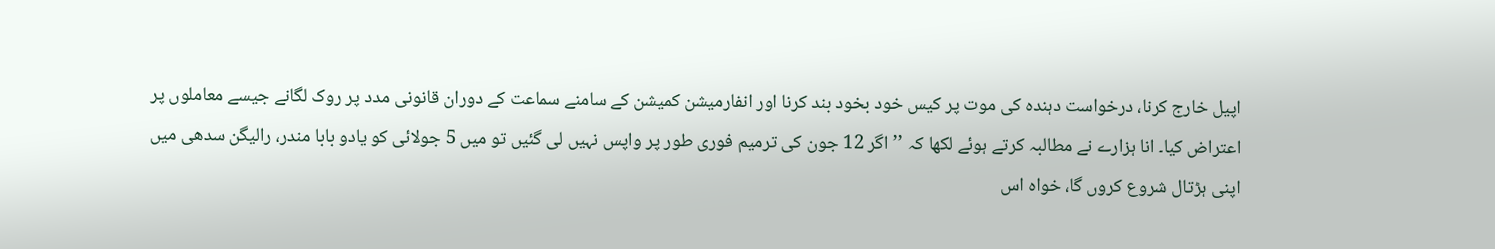اپیل خارج کرنا، درخواست دہندہ کی موت پر کیس خود بخود بند کرنا اور انفارمیشن کمیشن کے سامنے سماعت کے دوران قانونی مدد پر روک لگانے جیسے معاملوں پر اعتراض کیا۔ انا ہزارے نے مطالبہ کرتے ہوئے لکھا کہ ’’اگر 12 جون کی ترمیم فوری طور پر واپس نہیں لی گئیں تو میں 5 جولائی کو یادو بابا مندر، رالیگن سدھی میں اپنی ہڑتال شروع کروں گا، خواہ اس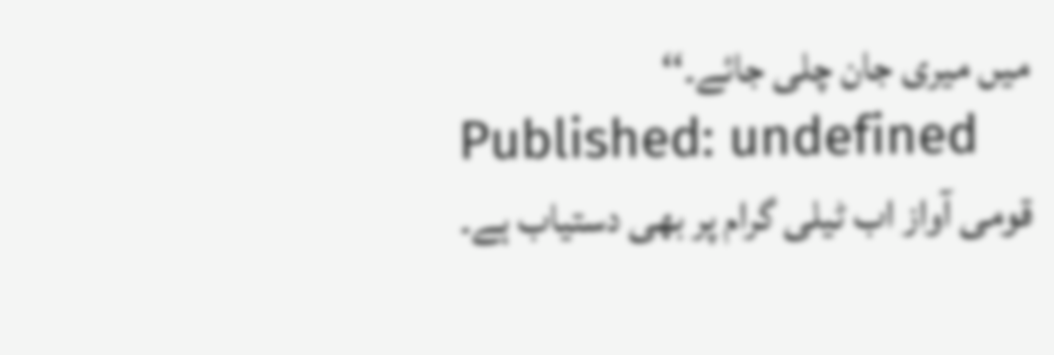میں میری جان چلی جائے۔‘‘
Published: undefined
قومی آواز اب ٹیلی گرام پر بھی دستیاب ہے۔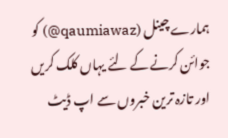ہمارے چینل (qaumiawaz@) کو جوائن کرنے کے لئے یہاں کلک کریں اور تازہ ترین خبروں سے اپ ڈیٹ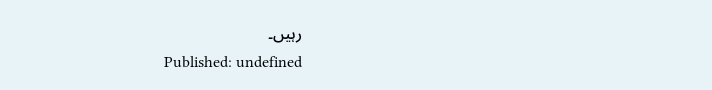رہیں۔
Published: undefined